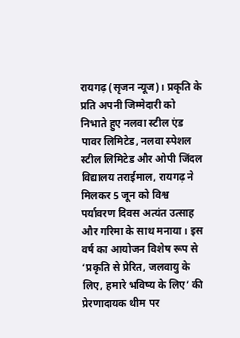रायगढ़ (सृजन न्यूज)। प्रकृति के प्रति अपनी जिम्मेदारी को निभाते हुए नलवा स्टील एंड पावर लिमिटेड, नलवा स्पेशल स्टील लिमिटेड और ओपी जिंदल विद्यालय तराईमाल, रायगढ़ ने मिलकर 5 जून को विश्व पर्यावरण दिवस अत्यंत उत्साह और गरिमा के साथ मनाया। इस वर्ष का आयोजन विशेष रूप से ‘प्रकृति से प्रेरित, जलवायु के लिए, हमारे भविष्य के लिए’ की प्रेरणादायक थीम पर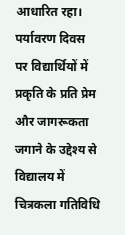आधारित रहा।
पर्यावरण दिवस पर विद्यार्थियों में प्रकृति के प्रति प्रेम और जागरूकता जगाने के उद्देश्य से विद्यालय में चित्रकला गतिविधि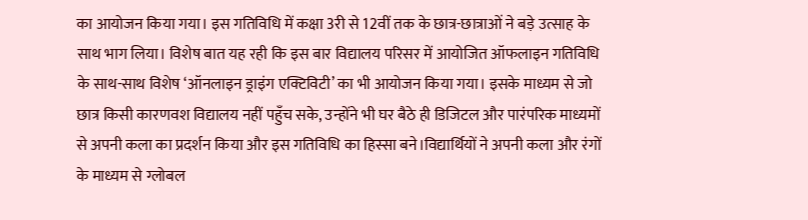का आयोजन किया गया। इस गतिविधि में कक्षा 3री से 12वीं तक के छात्र-छात्राओं ने बड़े उत्साह के साथ भाग लिया। विशेष बात यह रही कि इस बार विद्यालय परिसर में आयोजित ऑफलाइन गतिविधि के साथ-साथ विशेष ‘ऑनलाइन ड्राइंग एक्टिविटी’ का भी आयोजन किया गया। इसके माध्यम से जो छात्र किसी कारणवश विद्यालय नहीं पहुँच सके, उन्होंने भी घर बैठे ही डिजिटल और पारंपरिक माध्यमों से अपनी कला का प्रदर्शन किया और इस गतिविधि का हिस्सा बने।विद्यार्थियों ने अपनी कला और रंगों के माध्यम से ग्लोबल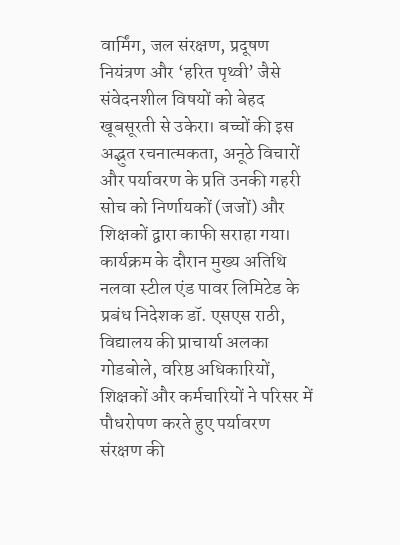वार्मिंग, जल संरक्षण, प्रदूषण नियंत्रण और ‘हरित पृथ्वी’ जैसे संवेदनशील विषयों को बेहद खूबसूरती से उकेरा। बच्चों की इस अद्भुत रचनात्मकता, अनूठे विचारों और पर्यावरण के प्रति उनकी गहरी सोच को निर्णायकों (जजों) और शिक्षकों द्वारा काफी सराहा गया।
कार्यक्रम के दौरान मुख्य अतिथि नलवा स्टील एंड पावर लिमिटेड के प्रबंध निदेशक डॉ. एसएस राठी, विद्यालय की प्राचार्या अलका गोडबोले, वरिष्ठ अधिकारियों, शिक्षकों और कर्मचारियों ने परिसर में पौधरोपण करते हुए पर्यावरण संरक्षण की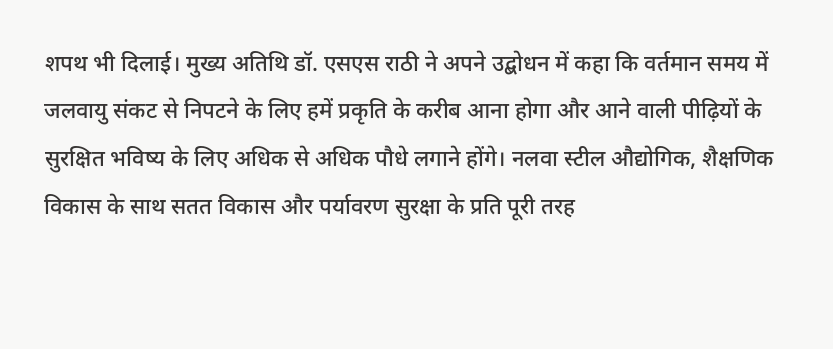शपथ भी दिलाई। मुख्य अतिथि डॉ. एसएस राठी ने अपने उद्बोधन में कहा कि वर्तमान समय में जलवायु संकट से निपटने के लिए हमें प्रकृति के करीब आना होगा और आने वाली पीढ़ियों के सुरक्षित भविष्य के लिए अधिक से अधिक पौधे लगाने होंगे। नलवा स्टील औद्योगिक, शैक्षणिक विकास के साथ सतत विकास और पर्यावरण सुरक्षा के प्रति पूरी तरह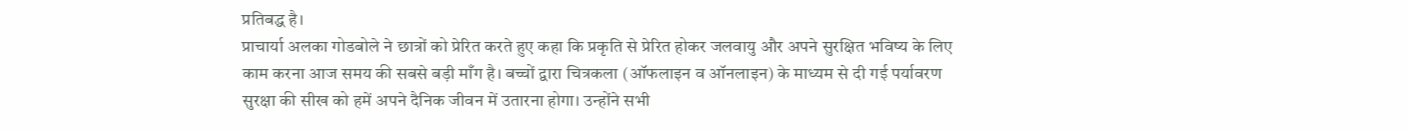प्रतिबद्ध है।
प्राचार्या अलका गोडबोले ने छात्रों को प्रेरित करते हुए कहा कि प्रकृति से प्रेरित होकर जलवायु और अपने सुरक्षित भविष्य के लिए काम करना आज समय की सबसे बड़ी माँग है। बच्चों द्वारा चित्रकला (ऑफलाइन व ऑनलाइन) के माध्यम से दी गई पर्यावरण सुरक्षा की सीख को हमें अपने दैनिक जीवन में उतारना होगा। उन्होंने सभी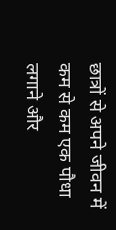छात्रों से अपने जीवन में कम से कम एक पौधा लगाने और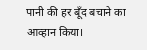पानी की हर बूँद बचाने का आव्हान किया।